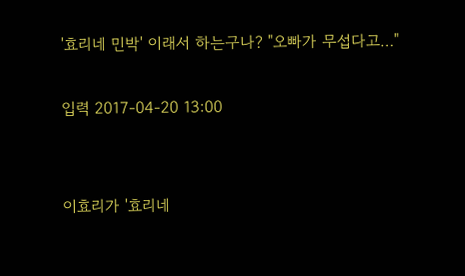'효리네 민박' 이래서 하는구나? "오빠가 무섭다고…"

입력 2017-04-20 13:00


이효리가 '효리네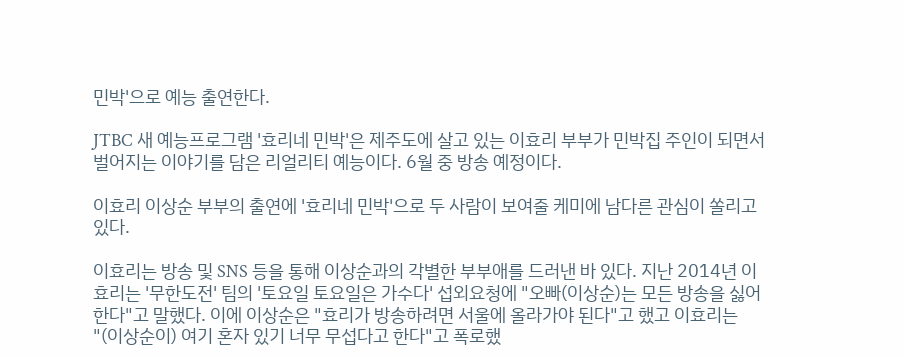민박'으로 예능 출연한다.

JTBC 새 예능프로그램 '효리네 민박'은 제주도에 살고 있는 이효리 부부가 민박집 주인이 되면서 벌어지는 이야기를 담은 리얼리티 예능이다. 6월 중 방송 예정이다.

이효리 이상순 부부의 출연에 '효리네 민박'으로 두 사람이 보여줄 케미에 남다른 관심이 쏠리고 있다.

이효리는 방송 및 SNS 등을 통해 이상순과의 각별한 부부애를 드러낸 바 있다. 지난 2014년 이효리는 '무한도전' 팀의 '토요일 토요일은 가수다' 섭외요청에 "오빠(이상순)는 모든 방송을 싫어한다"고 말했다. 이에 이상순은 "효리가 방송하려면 서울에 올라가야 된다"고 했고 이효리는 "(이상순이) 여기 혼자 있기 너무 무섭다고 한다"고 폭로했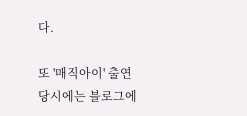다.

또 '매직아이' 출연 당시에는 블로그에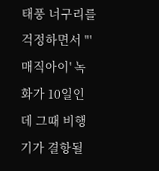태풍 너구리를 걱정하면서 "'매직아이' 녹화가 10일인데 그때 비행기가 결항될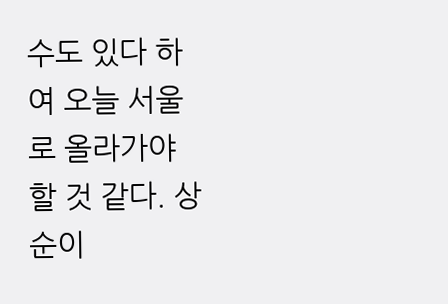수도 있다 하여 오늘 서울로 올라가야 할 것 같다. 상순이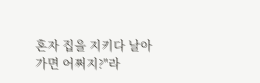혼자 집을 지키다 날아가면 어쩌지?"라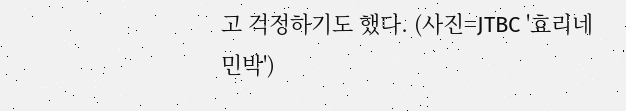고 걱정하기도 했다. (사진=JTBC '효리네 민박')